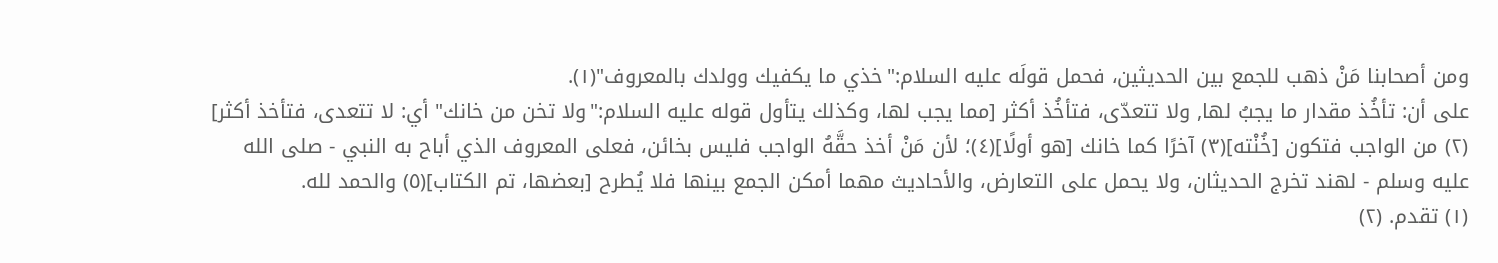ومن أصحابنا مَنْ ذهب للجمع بين الحديثين، فحمل قولَه عليه السلام:"خذي ما يكفيك وولدك بالمعروف"(١).
على أن: تأخُذ مقدار ما يجبُ لها, ولا تتعدّى، فتأخُذ أكثر [مما يجب لها، وكذلك يتأول قوله عليه السلام:"ولا تخن من خانك" أي: لا تتعدى، فتأخذ أكثر] (٢) من الواجب فتكون [خُنْته](٣) آخرًا كما خانك [هو أولًا](٤)؛ لأن مَنْ أخذ حقَّهُ الواجب فليس بخائن، فعلى المعروف الذي أباح به النبي - صلى الله عليه وسلم - لهند تخرج الحديثان، ولا يحمل على التعارض، والأحاديث مهما أمكن الجمع بينها فلا يُطرح [بعضها، تم الكتاب](٥) والحمد لله.
(١) تقدم. (٢)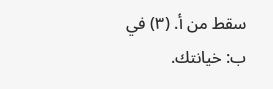سقط من أ. (٣) في ب: خيانتك.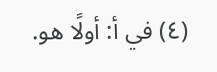(٤) في أ: أولًا هو.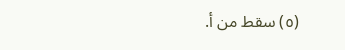(٥) سقط من أ.